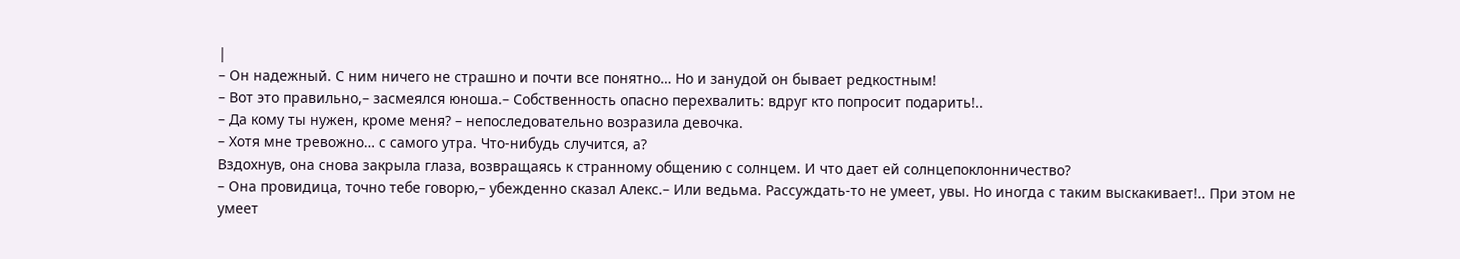|
– Он надежный. С ним ничего не страшно и почти все понятно… Но и занудой он бывает редкостным!
– Вот это правильно,– засмеялся юноша.– Собственность опасно перехвалить: вдруг кто попросит подарить!..
– Да кому ты нужен, кроме меня? – непоследовательно возразила девочка.
– Хотя мне тревожно… с самого утра. Что‑нибудь случится, а?
Вздохнув, она снова закрыла глаза, возвращаясь к странному общению с солнцем. И что дает ей солнцепоклонничество?
– Она провидица, точно тебе говорю,– убежденно сказал Алекс.– Или ведьма. Рассуждать‑то не умеет, увы. Но иногда с таким выскакивает!.. При этом не умеет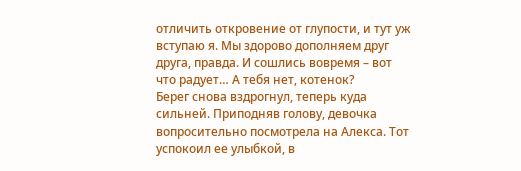отличить откровение от глупости, и тут уж вступаю я. Мы здорово дополняем друг друга, правда. И сошлись вовремя – вот что радует… А тебя нет, котенок?
Берег снова вздрогнул, теперь куда сильней. Приподняв голову, девочка вопросительно посмотрела на Алекса. Тот успокоил ее улыбкой, в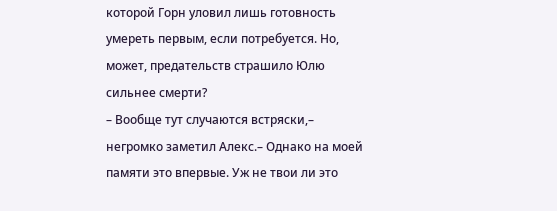которой Горн уловил лишь готовность умереть первым, если потребуется. Но, может, предательств страшило Юлю сильнее смерти?
– Вообще тут случаются встряски,– негромко заметил Алекс.– Однако на моей памяти это впервые. Уж не твои ли это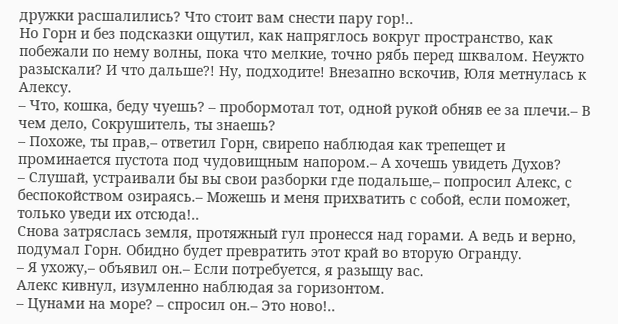дружки расшалились? Что стоит вам снести пару гор!..
Но Горн и без подсказки ощутил, как напряглось вокруг пространство, как побежали по нему волны, пока что мелкие, точно рябь перед шквалом. Неужто разыскали? И что дальше?! Ну, подходите! Внезапно вскочив, Юля метнулась к Алексу.
– Что, кошка, беду чуешь? – пробормотал тот, одной рукой обняв ее за плечи.– В чем дело, Сокрушитель, ты знаешь?
– Похоже, ты прав,– ответил Горн, свирепо наблюдая как трепещет и проминается пустота под чудовищным напором.– А хочешь увидеть Духов?
– Слушай, устраивали бы вы свои разборки где подальше,– попросил Алекс, с беспокойством озираясь.– Можешь и меня прихватить с собой, если поможет, только уведи их отсюда!..
Снова затряслась земля, протяжный гул пронесся над горами. А ведь и верно, подумал Горн. Обидно будет превратить этот край во вторую Огранду.
– Я ухожу,– объявил он.– Если потребуется, я разыщу вас.
Алекс кивнул, изумленно наблюдая за горизонтом.
– Цунами на море? – спросил он.– Это ново!..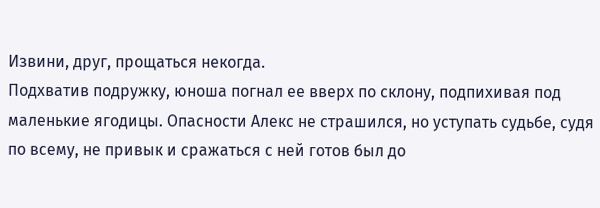Извини, друг, прощаться некогда.
Подхватив подружку, юноша погнал ее вверх по склону, подпихивая под маленькие ягодицы. Опасности Алекс не страшился, но уступать судьбе, судя по всему, не привык и сражаться с ней готов был до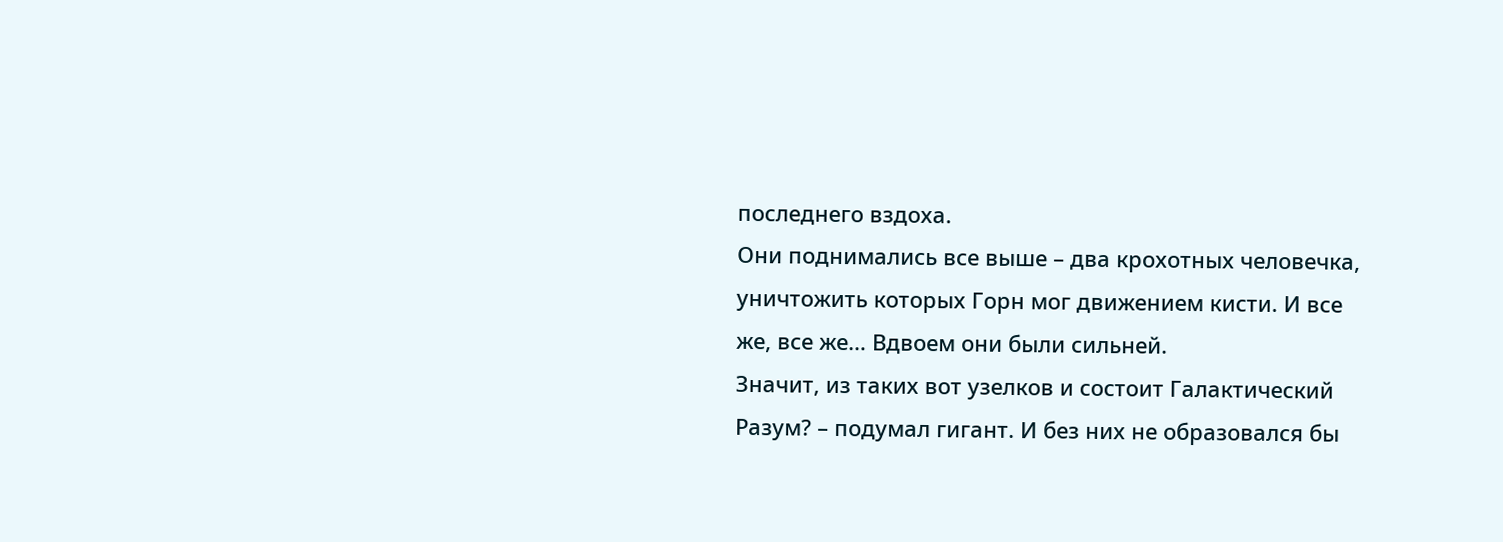последнего вздоха.
Они поднимались все выше – два крохотных человечка, уничтожить которых Горн мог движением кисти. И все же, все же… Вдвоем они были сильней.
Значит, из таких вот узелков и состоит Галактический Разум? – подумал гигант. И без них не образовался бы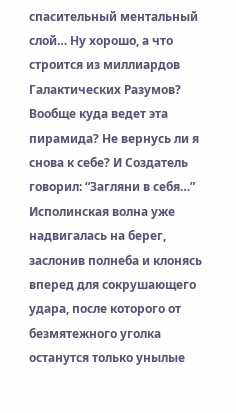спасительный ментальный слой… Ну хорошо, а что строится из миллиардов Галактических Разумов? Вообще куда ведет эта пирамида? Не вернусь ли я снова к себе? И Создатель говорил: “Загляни в себя…”
Исполинская волна уже надвигалась на берег, заслонив полнеба и клонясь вперед для сокрушающего удара, после которого от безмятежного уголка останутся только унылые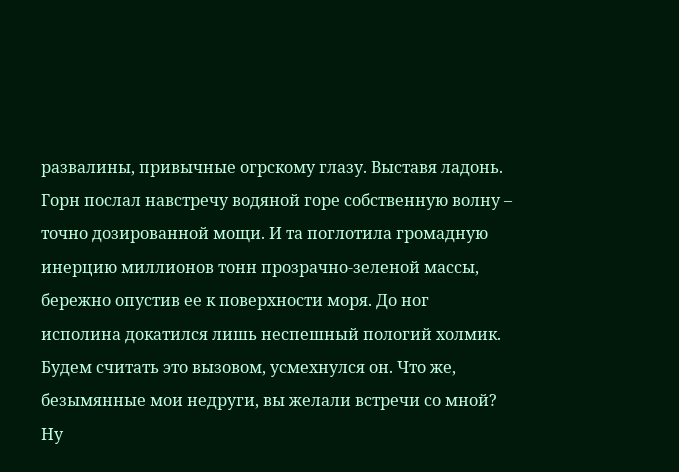развалины, привычные огрскому глазу. Выставя ладонь. Горн послал навстречу водяной горе собственную волну – точно дозированной мощи. И та поглотила громадную инерцию миллионов тонн прозрачно‑зеленой массы, бережно опустив ее к поверхности моря. До ног исполина докатился лишь неспешный пологий холмик.
Будем считать это вызовом, усмехнулся он. Что же, безымянные мои недруги, вы желали встречи со мной? Ну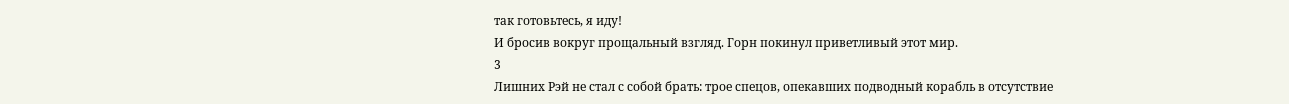так готовьтесь, я иду!
И бросив вокруг прощальный взгляд. Горн покинул приветливый этот мир.
3
Лишних Рэй не стал с собой брать: трое спецов, опекавших подводный корабль в отсутствие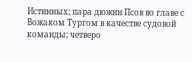Истинных; пара дюжин Псов во главе с Вожаком Тургом в качестве судовой команды; четверо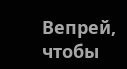Вепрей, чтобы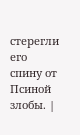стерегли его спину от Псиной злобы. |